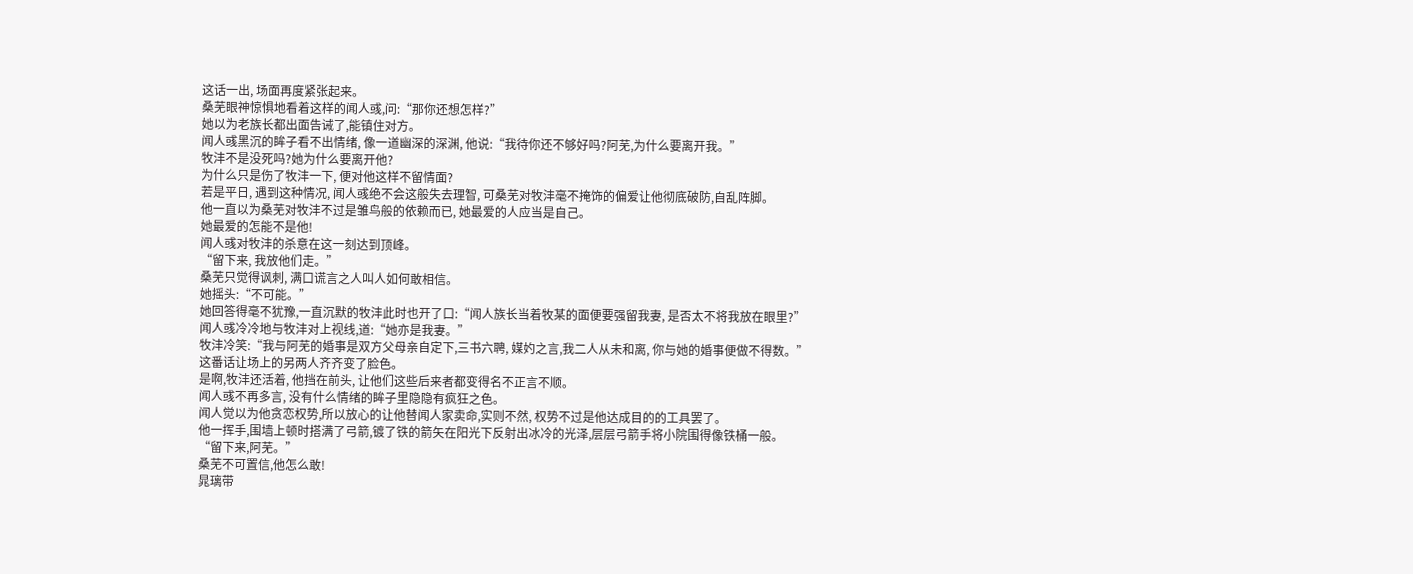这话一出, 场面再度紧张起来。
桑芜眼神惊惧地看着这样的闻人彧,问:“那你还想怎样?”
她以为老族长都出面告诫了,能镇住对方。
闻人彧黑沉的眸子看不出情绪, 像一道幽深的深渊, 他说:“我待你还不够好吗?阿芜,为什么要离开我。”
牧沣不是没死吗?她为什么要离开他?
为什么只是伤了牧沣一下, 便对他这样不留情面?
若是平日, 遇到这种情况, 闻人彧绝不会这般失去理智, 可桑芜对牧沣毫不掩饰的偏爱让他彻底破防,自乱阵脚。
他一直以为桑芜对牧沣不过是雏鸟般的依赖而已, 她最爱的人应当是自己。
她最爱的怎能不是他!
闻人彧对牧沣的杀意在这一刻达到顶峰。
“留下来, 我放他们走。”
桑芜只觉得讽刺, 满口谎言之人叫人如何敢相信。
她摇头:“不可能。”
她回答得毫不犹豫,一直沉默的牧沣此时也开了口:“闻人族长当着牧某的面便要强留我妻, 是否太不将我放在眼里?”
闻人彧冷冷地与牧沣对上视线,道:“她亦是我妻。”
牧沣冷笑:“我与阿芜的婚事是双方父母亲自定下,三书六聘, 媒妁之言,我二人从未和离, 你与她的婚事便做不得数。”
这番话让场上的另两人齐齐变了脸色。
是啊,牧沣还活着, 他挡在前头, 让他们这些后来者都变得名不正言不顺。
闻人彧不再多言, 没有什么情绪的眸子里隐隐有疯狂之色。
闻人觉以为他贪恋权势,所以放心的让他替闻人家卖命,实则不然, 权势不过是他达成目的的工具罢了。
他一挥手,围墙上顿时搭满了弓箭,镀了铁的箭矢在阳光下反射出冰冷的光泽,层层弓箭手将小院围得像铁桶一般。
“留下来,阿芜。”
桑芜不可置信,他怎么敢!
晁璃带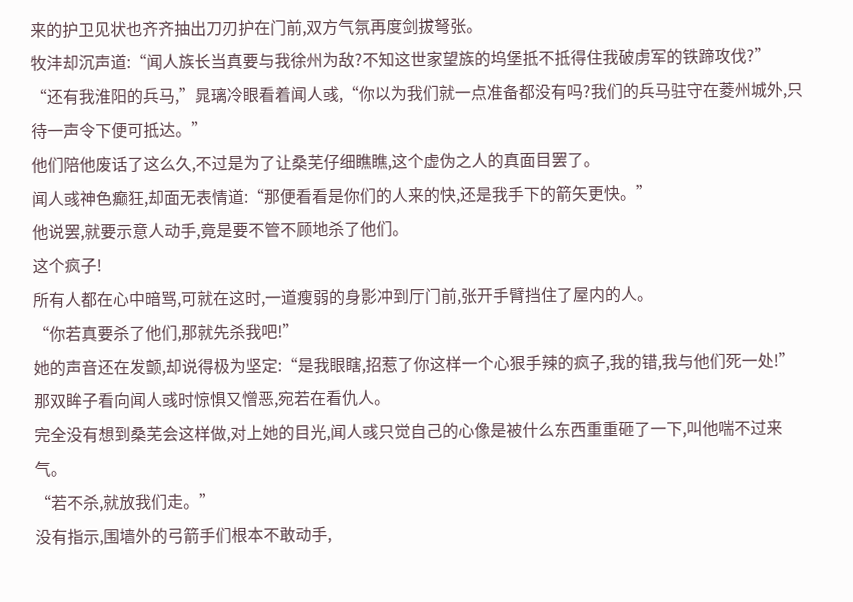来的护卫见状也齐齐抽出刀刃护在门前,双方气氛再度剑拔弩张。
牧沣却沉声道:“闻人族长当真要与我徐州为敌?不知这世家望族的坞堡抵不抵得住我破虏军的铁蹄攻伐?”
“还有我淮阳的兵马,”晁璃冷眼看着闻人彧,“你以为我们就一点准备都没有吗?我们的兵马驻守在菱州城外,只待一声令下便可抵达。”
他们陪他废话了这么久,不过是为了让桑芜仔细瞧瞧,这个虚伪之人的真面目罢了。
闻人彧神色癫狂,却面无表情道:“那便看看是你们的人来的快,还是我手下的箭矢更快。”
他说罢,就要示意人动手,竟是要不管不顾地杀了他们。
这个疯子!
所有人都在心中暗骂,可就在这时,一道瘦弱的身影冲到厅门前,张开手臂挡住了屋内的人。
“你若真要杀了他们,那就先杀我吧!”
她的声音还在发颤,却说得极为坚定:“是我眼瞎,招惹了你这样一个心狠手辣的疯子,我的错,我与他们死一处!”
那双眸子看向闻人彧时惊惧又憎恶,宛若在看仇人。
完全没有想到桑芜会这样做,对上她的目光,闻人彧只觉自己的心像是被什么东西重重砸了一下,叫他喘不过来气。
“若不杀,就放我们走。”
没有指示,围墙外的弓箭手们根本不敢动手,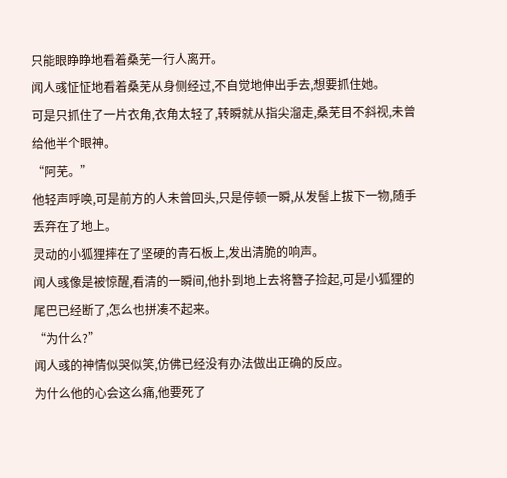只能眼睁睁地看着桑芜一行人离开。
闻人彧怔怔地看着桑芜从身侧经过,不自觉地伸出手去,想要抓住她。
可是只抓住了一片衣角,衣角太轻了,转瞬就从指尖溜走,桑芜目不斜视,未曾给他半个眼神。
“阿芜。”
他轻声呼唤,可是前方的人未曾回头,只是停顿一瞬,从发髻上拔下一物,随手丢弃在了地上。
灵动的小狐狸摔在了坚硬的青石板上,发出清脆的响声。
闻人彧像是被惊醒,看清的一瞬间,他扑到地上去将簪子捡起,可是小狐狸的尾巴已经断了,怎么也拼凑不起来。
“为什么?”
闻人彧的神情似哭似笑,仿佛已经没有办法做出正确的反应。
为什么他的心会这么痛,他要死了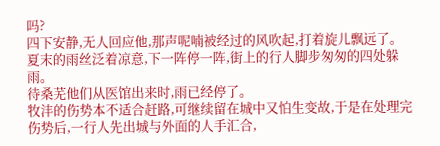吗?
四下安静,无人回应他,那声呢喃被经过的风吹起,打着旋儿飘远了。
夏末的雨丝泛着凉意,下一阵停一阵,街上的行人脚步匆匆的四处躲雨。
待桑芜他们从医馆出来时,雨已经停了。
牧沣的伤势本不适合赶路,可继续留在城中又怕生变故,于是在处理完伤势后,一行人先出城与外面的人手汇合,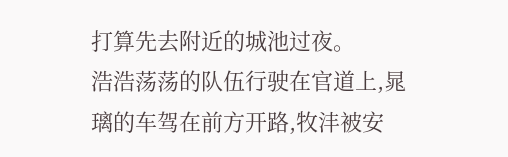打算先去附近的城池过夜。
浩浩荡荡的队伍行驶在官道上,晁璃的车驾在前方开路,牧沣被安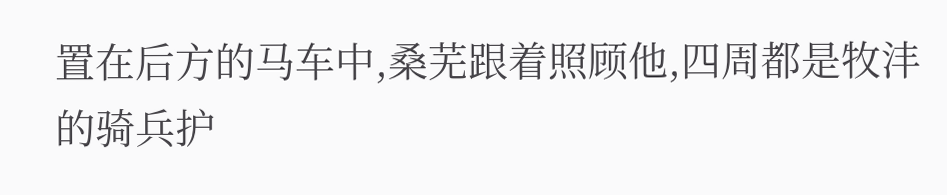置在后方的马车中,桑芜跟着照顾他,四周都是牧沣的骑兵护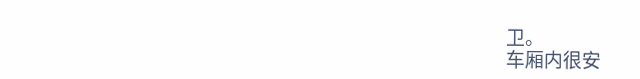卫。
车厢内很安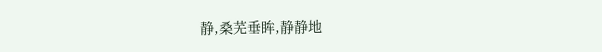静,桑芜垂眸,静静地